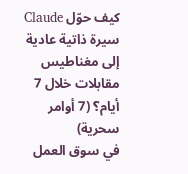كيف حوّل Claude سيرة ذاتية عادية إلى مغناطيس مقابلات خلال 7 أيام؟ (7 أوامر سحرية)
في سوق العمل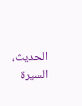الحديث، السيرة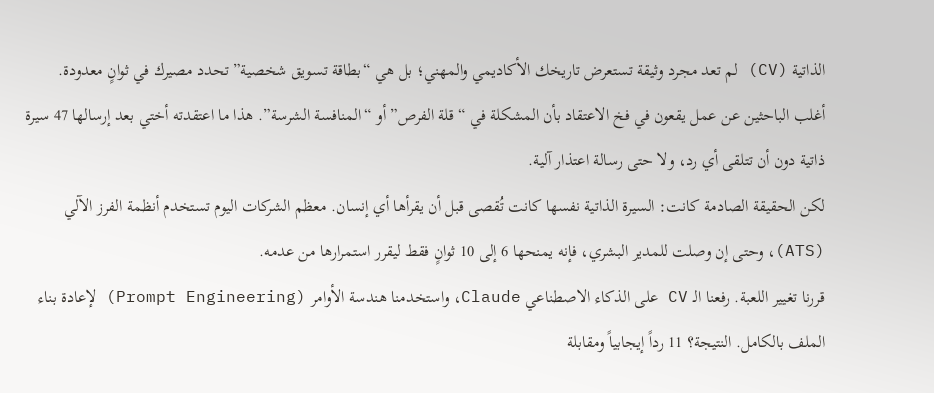الذاتية (CV) لم تعد مجرد وثيقة تستعرض تاريخك الأكاديمي والمهني؛ بل هي “بطاقة تسويق شخصية” تحدد مصيرك في ثوانٍ معدودة.
أغلب الباحثين عن عمل يقعون في فخ الاعتقاد بأن المشكلة في “قلة الفرص” أو “المنافسة الشرسة”. هذا ما اعتقدته أختي بعد إرسالها 47 سيرة ذاتية دون أن تتلقى أي رد، ولا حتى رسالة اعتذار آلية.
لكن الحقيقة الصادمة كانت: السيرة الذاتية نفسها كانت تُقصى قبل أن يقرأها أي إنسان. معظم الشركات اليوم تستخدم أنظمة الفرز الآلي (ATS)، وحتى إن وصلت للمدير البشري، فإنه يمنحها 6 إلى 10 ثوانٍ فقط ليقرر استمرارها من عدمه.
قررنا تغيير اللعبة. رفعنا الـ CV على الذكاء الاصطناعي Claude، واستخدمنا هندسة الأوامر (Prompt Engineering) لإعادة بناء الملف بالكامل. النتيجة؟ 11 رداً إيجابياً ومقابلة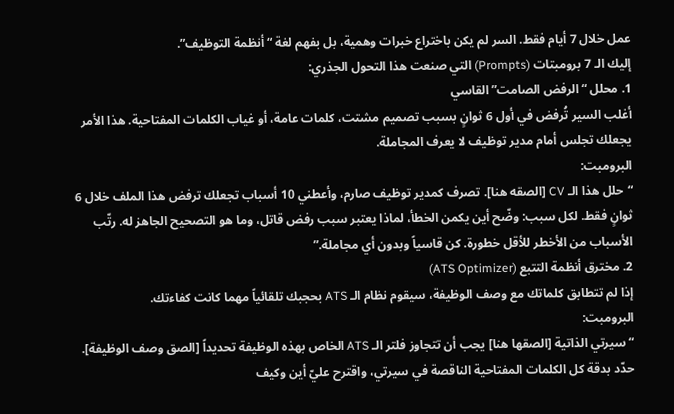عمل خلال 7 أيام فقط. السر لم يكن باختراع خبرات وهمية، بل بفهم لغة “أنظمة التوظيف”.
إليك الـ 7 برومبتات (Prompts) التي صنعت هذا التحول الجذري:
1. محلل “الرفض الصامت” القاسي
أغلب السير تُرفض في أول 6 ثوانٍ بسبب تصميم مشتت، كلمات عامة، أو غياب الكلمات المفتاحية. هذا الأمر يجعلك تجلس أمام مدير توظيف لا يعرف المجاملة.
البرومبت:
“حلل هذا الـ CV [الصقه هنا]. تصرف كمدير توظيف صارم، وأعطني 10 أسباب تجعلك ترفض هذا الملف خلال 6 ثوانٍ فقط. لكل سبب: وضّح أين يكمن الخطأ، لماذا يعتبر سبب رفض قاتل، وما هو التصحيح الجاهز له. رتّب الأسباب من الأخطر للأقل خطورة. كن قاسياً وبدون أي مجاملة.”
2. مخترق أنظمة التتبع (ATS Optimizer)
إذا لم تتطابق كلماتك مع وصف الوظيفة، سيقوم نظام الـ ATS بحجبك تلقائياً مهما كانت كفاءتك.
البرومبت:
“سيرتي الذاتية [الصقها هنا] يجب أن تتجاوز فلتر الـ ATS الخاص بهذه الوظيفة تحديداً [الصق وصف الوظيفة]. حدّد بدقة كل الكلمات المفتاحية الناقصة في سيرتي، واقترح عليّ أين وكيف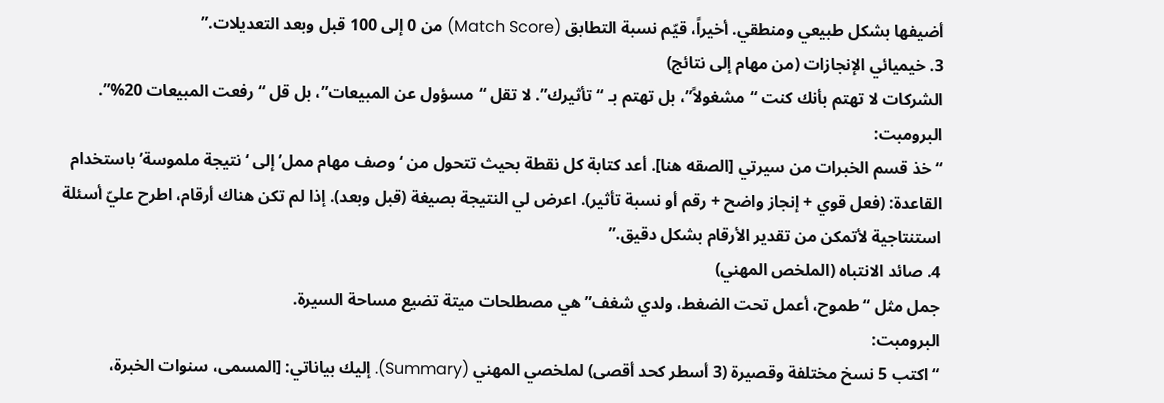أضيفها بشكل طبيعي ومنطقي. أخيراً، قيّم نسبة التطابق (Match Score) من 0 إلى 100 قبل وبعد التعديلات.”
3. خيميائي الإنجازات (من مهام إلى نتائج)
الشركات لا تهتم بأنك كنت “مشغولاً”، بل تهتم بـ “تأثيرك”. لا تقل “مسؤول عن المبيعات”، بل قل “رفعت المبيعات 20%”.
البرومبت:
“خذ قسم الخبرات من سيرتي [الصقه هنا]. أعد كتابة كل نقطة بحيث تتحول من ‘وصف مهام ممل’ إلى ‘نتيجة ملموسة’ باستخدام القاعدة: (فعل قوي + إنجاز واضح + رقم أو نسبة تأثير). اعرض لي النتيجة بصيغة (قبل وبعد). إذا لم تكن هناك أرقام، اطرح عليّ أسئلة استنتاجية لأتمكن من تقدير الأرقام بشكل دقيق.”
4. صائد الانتباه (الملخص المهني)
جمل مثل “طموح، أعمل تحت الضغط، ولدي شغف” هي مصطلحات ميتة تضيع مساحة السيرة.
البرومبت:
“اكتب 5 نسخ مختلفة وقصيرة (3 أسطر كحد أقصى) لملخصي المهني (Summary). إليك بياناتي: [المسمى، سنوات الخبرة،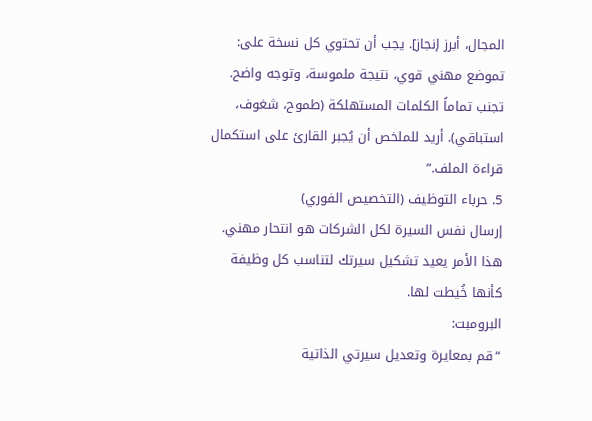المجال، أبرز إنجاز]. يجب أن تحتوي كل نسخة على: تموضع مهني قوي، نتيجة ملموسة، وتوجه واضح. تجنب تماماً الكلمات المستهلكة (طموح، شغوف، استباقي). أريد للملخص أن يُجبر القارئ على استكمال قراءة الملف.”
5. حرباء التوظيف (التخصيص الفوري)
إرسال نفس السيرة لكل الشركات هو انتحار مهني. هذا الأمر يعيد تشكيل سيرتك لتناسب كل وظيفة كأنها خُيطت لها.
البرومبت:
“قم بمعايرة وتعديل سيرتي الذاتية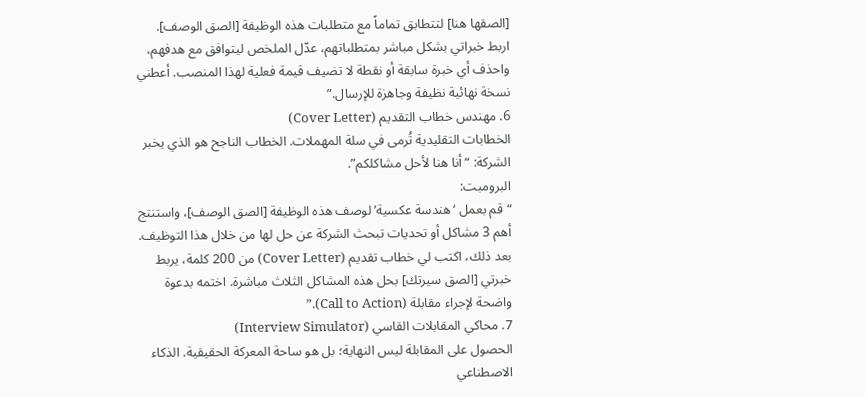[الصقها هنا] لتتطابق تماماً مع متطلبات هذه الوظيفة [الصق الوصف]. اربط خبراتي بشكل مباشر بمتطلباتهم، عدّل الملخص ليتوافق مع هدفهم، واحذف أي خبرة سابقة أو نقطة لا تضيف قيمة فعلية لهذا المنصب. أعطني نسخة نهائية نظيفة وجاهزة للإرسال.”
6. مهندس خطاب التقديم (Cover Letter)
الخطابات التقليدية تُرمى في سلة المهملات. الخطاب الناجح هو الذي يخبر الشركة: “أنا هنا لأحل مشاكلكم”.
البرومبت:
“قم بعمل ‘هندسة عكسية’ لوصف هذه الوظيفة [الصق الوصف]، واستنتج أهم 3 مشاكل أو تحديات تبحث الشركة عن حل لها من خلال هذا التوظيف. بعد ذلك، اكتب لي خطاب تقديم (Cover Letter) من 200 كلمة، يربط خبرتي [الصق سيرتك] بحل هذه المشاكل الثلاث مباشرة. اختمه بدعوة واضحة لإجراء مقابلة (Call to Action).”
7. محاكي المقابلات القاسي (Interview Simulator)
الحصول على المقابلة ليس النهاية؛ بل هو ساحة المعركة الحقيقية. الذكاء الاصطناعي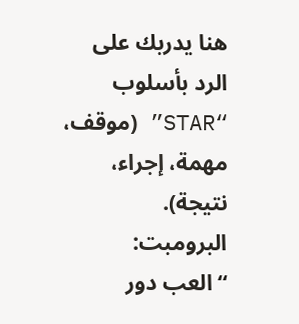هنا يدربك على الرد بأسلوب “STAR” (موقف، مهمة، إجراء، نتيجة).
البرومبت:
“العب دور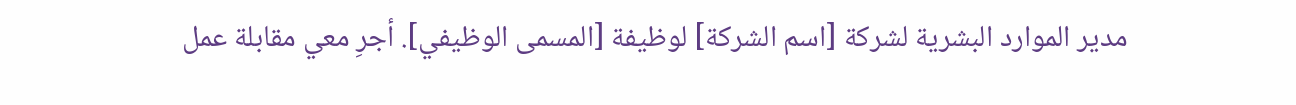مدير الموارد البشرية لشركة [اسم الشركة] لوظيفة [المسمى الوظيفي]. أجرِ معي مقابلة عمل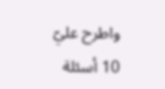واطرح عليّ 10 أسئلة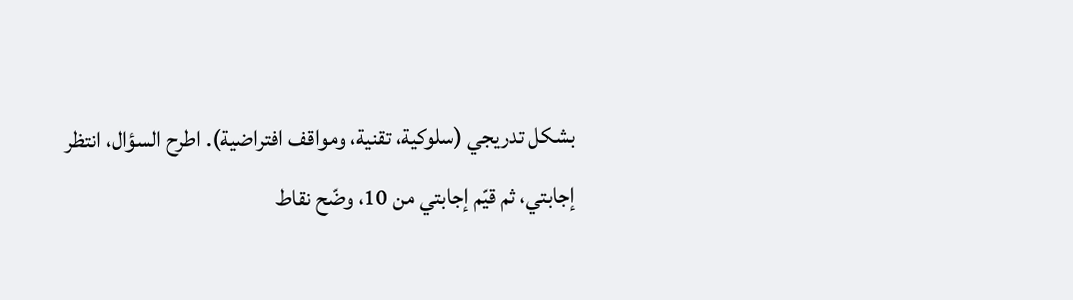بشكل تدريجي (سلوكية، تقنية، ومواقف افتراضية). اطرح السؤال، انتظر إجابتي، ثم قيّم إجابتي من 10، وضّح نقاط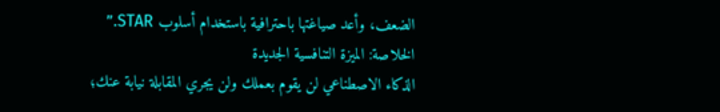الضعف، وأعد صياغتها باحترافية باستخدام أسلوب STAR.”
الخلاصة: الميزة التنافسية الجديدة
الذكاء الاصطناعي لن يقوم بعملك ولن يجري المقابلة نيابة عنك؛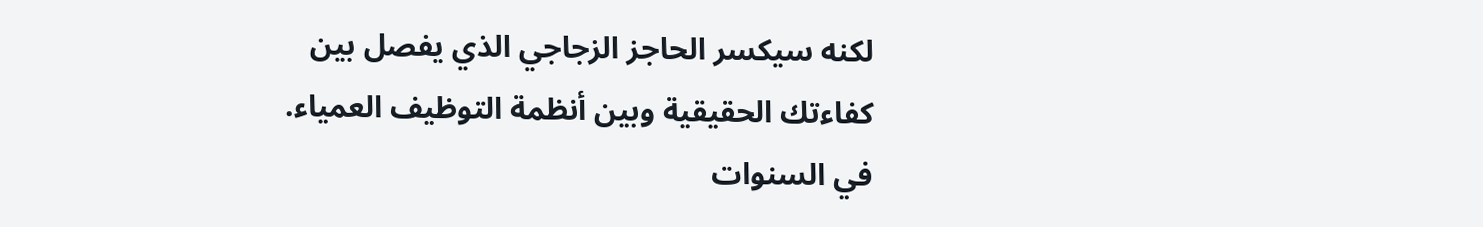لكنه سيكسر الحاجز الزجاجي الذي يفصل بين كفاءتك الحقيقية وبين أنظمة التوظيف العمياء.
في السنوات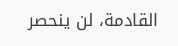القادمة، لن ينحصر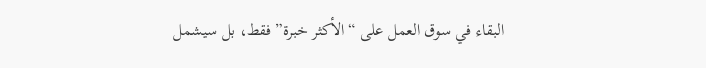البقاء في سوق العمل على “الأكثر خبرة” فقط، بل سيشمل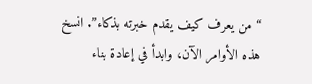“من يعرف كيف يقدم خبرته بذكاء”. انسخ هذه الأوامر الآن، وابدأ في إعادة بناء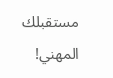مستقبلك المهني!